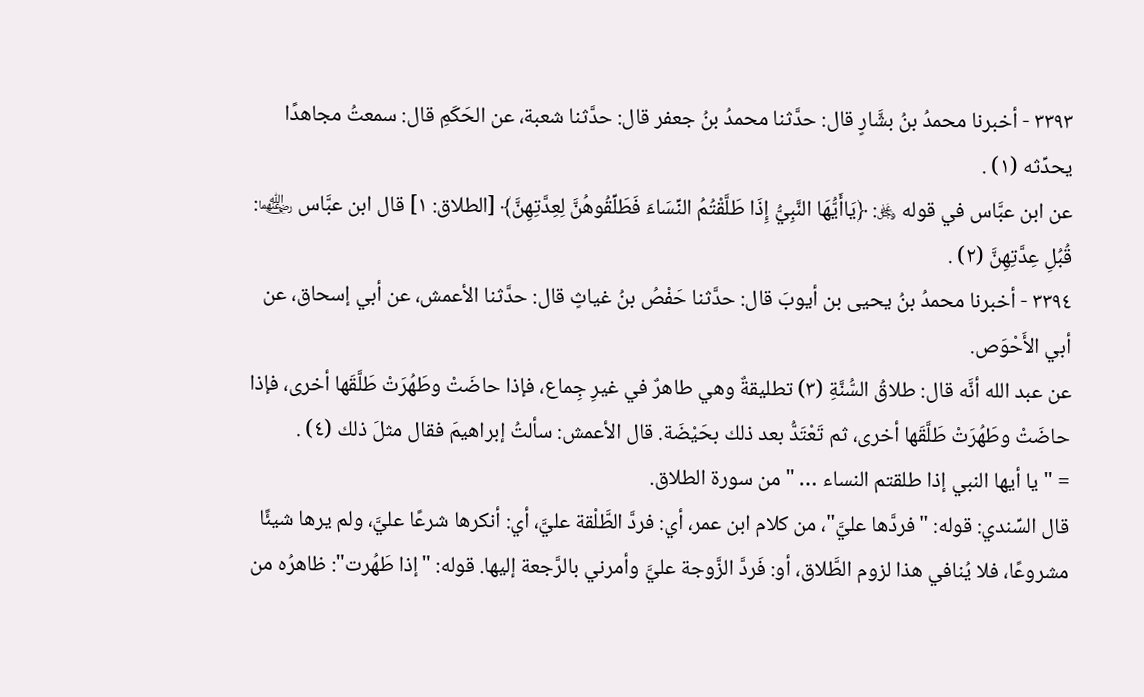٣٣٩٣ - أخبرنا محمدُ بنُ بشَّارٍ قال: حدَّثنا محمدُ بنُ جعفر قال: حدَّثنا شعبة، عن الحَكَمِ قال: سمعتُ مجاهدًا يحدِّثه (١) .
عن ابن عبَّاس في قوله ﷿: ﴿يَاأَيُّهَا النَّبِيُّ إِذَا طَلَّقْتُمُ النِّسَاءَ فَطَلِّقُوهُنَّ لِعِدَّتِهِنَّ﴾ [الطلاق: ١] قال ابن عبَّاس ﵄: قُبُلِ عِدَّتِهِنَّ (٢) .
٣٣٩٤ - أخبرنا محمدُ بنُ يحيى بن أيوبَ قال: حدَّثنا حَفْصُ بنُ غياثٍ قال: حدَّثنا الأعمش، عن أبي إسحاق، عن أبي الأَحْوَص.
عن عبد الله أنَّه قال: طلاقُ السُّنَّةِ (٣) تطليقةٌ وهي طاهرٌ في غيرِ جِماع، فإذا حاضَتْ وطَهُرَتْ طَلَّقَها أخرى، فإذا حاضَتْ وطَهُرَتْ طَلَّقَها أخرى، ثم تَعْتَدُّ بعد ذلك بحَيْضَة. قال الأعمش: سألتُ إبراهيمَ فقال مثلَ ذلك (٤) .
= "يا أيها النبي إذا طلقتم النساء … " من سورة الطلاق.
قال السِّندي: قوله: "فردَّها عليَّ"، من كلام ابن عمر، أي: فردَّ الطَّلْقة عليَّ، أي: أنكرها شرعًا عليَّ، ولم يرها شيئًا مشروعًا، فلا يُنافي هذا لزوم الطَّلاق، أو: فَردَّ الزَّوجة عليَّ وأمرني بالرَّجعة إليها. قوله: "إذا طَهُرت": ظاهرُه من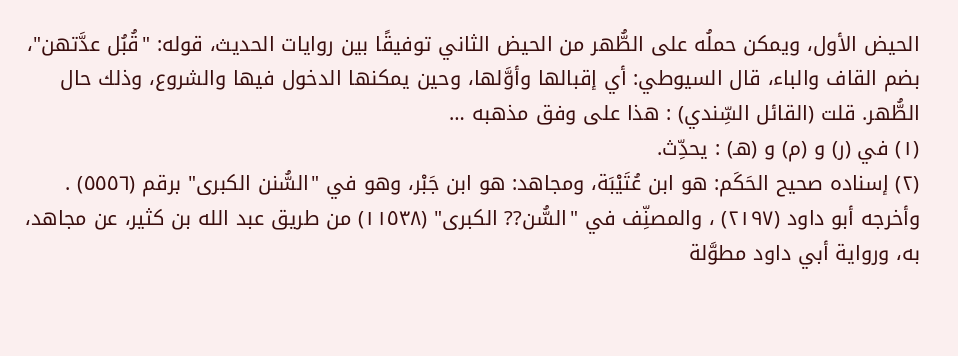الحيض الأول، ويمكن حملُه على الطُّهر من الحيض الثاني توفيقًا بين روايات الحديث، قوله: "قُبُل عدَّتهن"، بضم القاف والباء، قال السيوطي: أي إقبالها وأوَّلها، وحين يمكنها الدخول فيها والشروع، وذلك حال الطُّهر. قلت (القائل السِّندي) : هذا على وفق مذهبه …
(١) في (ر) و (م) و (هـ) : يحدِّث.
(٢) إسناده صحيح الحَكَم: هو ابن عُتَيْبَة، ومجاهد: هو ابن جَبْر، وهو في "السُّنن الكبرى" برقم (٥٥٥٦) .
وأخرجه أبو داود (٢١٩٧) ، والمصنِّف في "السُّن?? الكبرى" (١١٥٣٨) من طريق عبد الله بن كثير، عن مجاهد، به، ورواية أبي داود مطوَّلة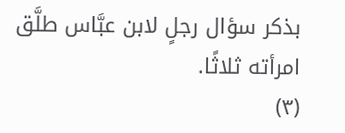بذكر سؤال رجلٍ لابن عبَّاس طلَّق امرأته ثلاثًا.
(٣)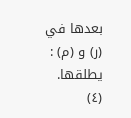بعدها في (ر) و (م) : يطلقها.
(٤)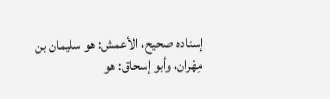إسناده صحيح، الأعمش: هو سليمان بن مِهْران، وأبو إسحاق: هو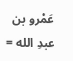عَمْرو بن عبدِ الله =